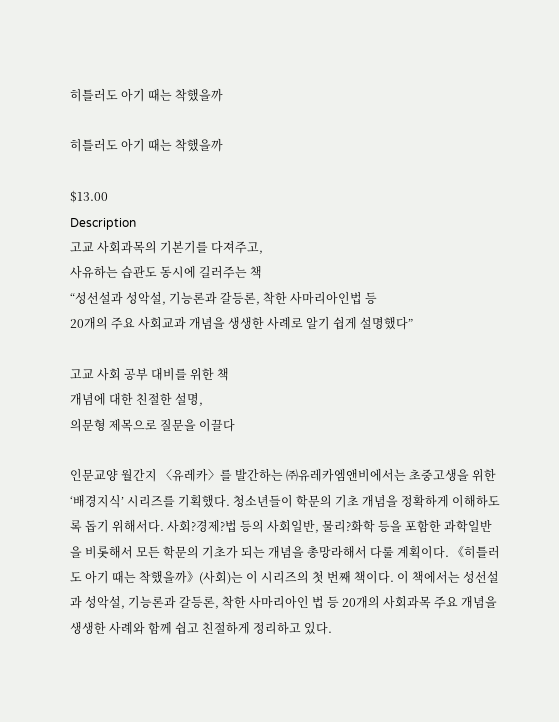히틀러도 아기 때는 착했을까

히틀러도 아기 때는 착했을까

$13.00
Description
고교 사회과목의 기본기를 다져주고,
사유하는 습관도 동시에 길러주는 책
“성선설과 성악설, 기능론과 갈등론, 착한 사마리아인법 등
20개의 주요 사회교과 개념을 생생한 사례로 알기 쉽게 설명했다”

고교 사회 공부 대비를 위한 책
개념에 대한 친절한 설명,
의문형 제목으로 질문을 이끌다

인문교양 월간지 〈유레카〉를 발간하는 ㈜유레카엠앤비에서는 초중고생을 위한 ‘배경지식’ 시리즈를 기획했다. 청소년들이 학문의 기초 개념을 정확하게 이해하도록 돕기 위해서다. 사회?경제?법 등의 사회일반, 물리?화학 등을 포함한 과학일반을 비롯해서 모든 학문의 기초가 되는 개념을 총망라해서 다룰 계획이다. 《히틀러도 아기 때는 착했을까》(사회)는 이 시리즈의 첫 번째 책이다. 이 책에서는 성선설과 성악설, 기능론과 갈등론, 착한 사마리아인 법 등 20개의 사회과목 주요 개념을 생생한 사례와 함께 쉽고 친절하게 정리하고 있다.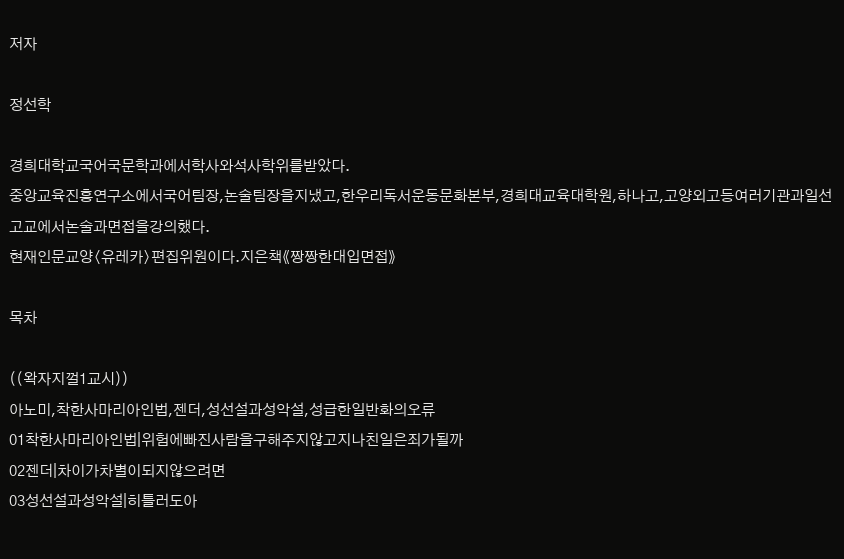저자

정선학

경희대학교국어국문학과에서학사와석사학위를받았다.
중앙교육진흥연구소에서국어팀장,논술팀장을지냈고,한우리독서운동문화본부,경희대교육대학원,하나고,고양외고등여러기관과일선고교에서논술과면접을강의했다.
현재인문교양〈유레카〉편집위원이다.지은책《짱짱한대입면접》

목차

((왁자지껄1교시))
아노미,착한사마리아인법,젠더,성선설과성악설,성급한일반화의오류
01착한사마리아인법|위험에빠진사람을구해주지않고지나친일은죄가될까
02젠더|차이가차별이되지않으려면
03성선설과성악설|히틀러도아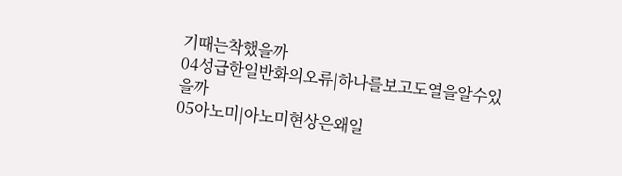기때는착했을까
04성급한일반화의오류|하나를보고도열을알수있을까
05아노미|아노미현상은왜일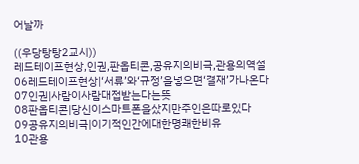어날까

((우당탕탕2교시))
레드테이프현상,인권,판옵티콘,공유지의비극,관용의역설
06레드테이프현상|‘서류’와‘규정’을넣으면‘결재’가나온다
07인권|사람이사람대접받는다는뜻
08판옵티콘|당신이스마트폰을샀지만주인은따로있다
09공유지의비극|이기적인간에대한명쾌한비유
10관용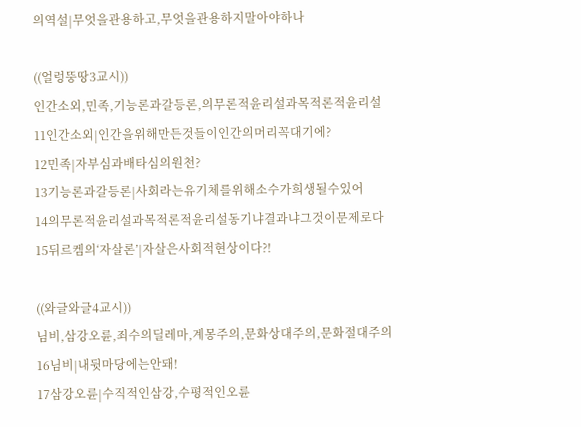의역설|무엇을관용하고,무엇을관용하지말아야하나

((얼렁뚱땅3교시))
인간소외,민족,기능론과갈등론,의무론적윤리설과목적론적윤리설
11인간소외|인간을위해만든것들이인간의머리꼭대기에?
12민족|자부심과배타심의원천?
13기능론과갈등론|사회라는유기체를위해소수가희생될수있어
14의무론적윤리설과목적론적윤리설동기냐결과냐그것이문제로다
15뒤르켐의‘자살론’|자살은사회적현상이다?!

((와글와글4교시))
님비,삼강오륜,죄수의딜레마,계몽주의,문화상대주의,문화절대주의
16님비|내뒷마당에는안돼!
17삼강오륜|수직적인삼강,수평적인오륜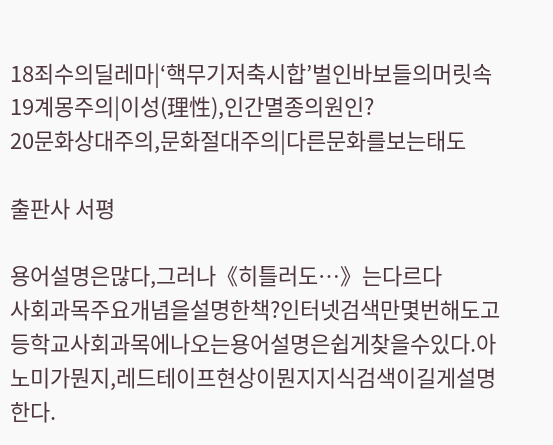18죄수의딜레마|‘핵무기저축시합’벌인바보들의머릿속
19계몽주의|이성(理性),인간멸종의원인?
20문화상대주의,문화절대주의|다른문화를보는태도

출판사 서평

용어설명은많다,그러나《히틀러도…》는다르다
사회과목주요개념을설명한책?인터넷검색만몇번해도고등학교사회과목에나오는용어설명은쉽게찾을수있다.아노미가뭔지,레드테이프현상이뭔지지식검색이길게설명한다.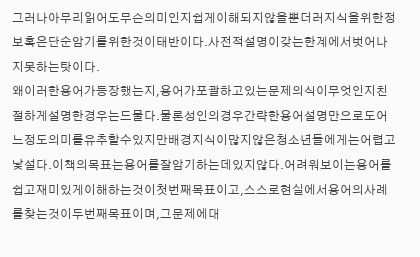그러나아무리읽어도무슨의미인지쉽게이해되지않을뿐더러지식을위한정보혹은단순암기를위한것이태반이다.사전적설명이갖는한계에서벗어나지못하는탓이다.
왜이러한용어가등장했는지,용어가포괄하고있는문제의식이무엇인지친절하게설명한경우는드물다.물론성인의경우간략한용어설명만으로도어느정도의미를유추할수있지만배경지식이많지않은청소년들에게는어렵고낯설다.이책의목표는용어를잘암기하는데있지않다.어려워보이는용어를쉽고재미있게이해하는것이첫번째목표이고,스스로현실에서용어의사례를찾는것이두번째목표이며,그문제에대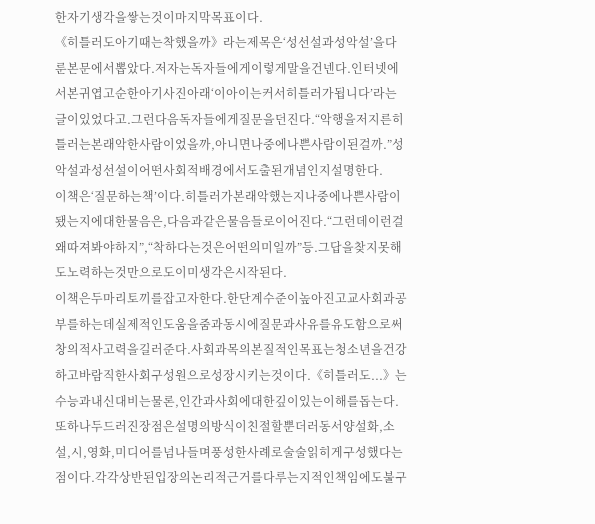한자기생각을쌓는것이마지막목표이다.
《히틀러도아기때는착했을까》라는제목은‘성선설과성악설’을다룬본문에서뽑았다.저자는독자들에게이렇게말을건넨다.인터넷에서본귀엽고순한아기사진아래‘이아이는커서히틀러가됩니다’라는글이있었다고.그런다음독자들에게질문을던진다.“악행을저지른히틀러는본래악한사람이었을까,아니면나중에나쁜사람이된걸까.”성악설과성선설이어떤사회적배경에서도출된개념인지설명한다.
이책은‘질문하는책’이다.히틀러가본래악했는지나중에나쁜사람이됐는지에대한물음은,다음과같은물음들로이어진다.“그런데이런걸왜따져봐야하지”,“착하다는것은어떤의미일까”등.그답을찾지못해도노력하는것만으로도이미생각은시작된다.
이책은두마리토끼를잡고자한다.한단계수준이높아진고교사회과공부를하는데실제적인도움을줌과동시에질문과사유를유도함으로써창의적사고력을길러준다.사회과목의본질적인목표는청소년을건강하고바람직한사회구성원으로성장시키는것이다.《히틀러도...》는수능과내신대비는물론,인간과사회에대한깊이있는이해를돕는다.
또하나두드러진장점은설명의방식이친절할뿐더러동서양설화,소설,시,영화,미디어를넘나들며풍성한사례로술술읽히게구성했다는점이다.각각상반된입장의논리적근거를다루는지적인책임에도불구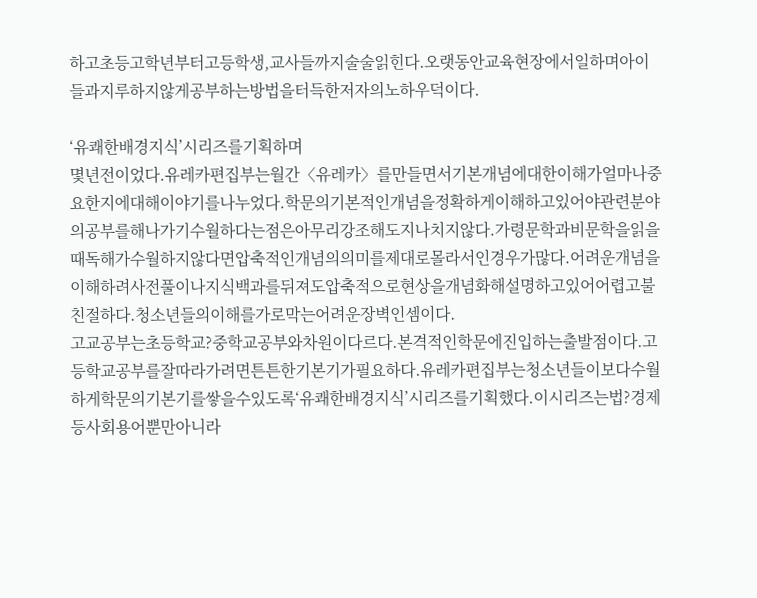하고초등고학년부터고등학생,교사들까지술술읽힌다.오랫동안교육현장에서일하며아이들과지루하지않게공부하는방법을터득한저자의노하우덕이다.

‘유쾌한배경지식’시리즈를기획하며
몇년전이었다.유레카편집부는월간〈유레카〉를만들면서기본개념에대한이해가얼마나중요한지에대해이야기를나누었다.학문의기본적인개념을정확하게이해하고있어야관련분야의공부를해나가기수월하다는점은아무리강조해도지나치지않다.가령문학과비문학을읽을때독해가수월하지않다면압축적인개념의의미를제대로몰라서인경우가많다.어려운개념을이해하려사전풀이나지식백과를뒤져도압축적으로현상을개념화해설명하고있어어렵고불친절하다.청소년들의이해를가로막는어려운장벽인셈이다.
고교공부는초등학교?중학교공부와차원이다르다.본격적인학문에진입하는출발점이다.고등학교공부를잘따라가려면튼튼한기본기가필요하다.유레카편집부는청소년들이보다수월하게학문의기본기를쌓을수있도록‘유쾌한배경지식’시리즈를기획했다.이시리즈는법?경제등사회용어뿐만아니라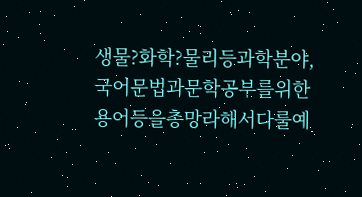생물?화학?물리등과학분야,국어문법과문학공부를위한용어등을총망라해서다룰예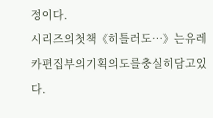정이다.
시리즈의첫책《히틀러도…》는유레카편집부의기획의도를충실히담고있다.